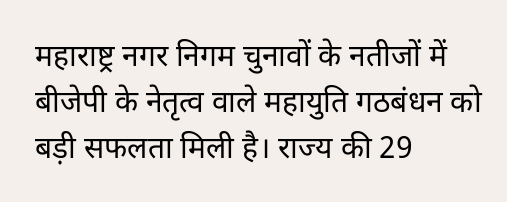महाराष्ट्र नगर निगम चुनावों के नतीजों में बीजेपी के नेतृत्व वाले महायुति गठबंधन को बड़ी सफलता मिली है। राज्य की 29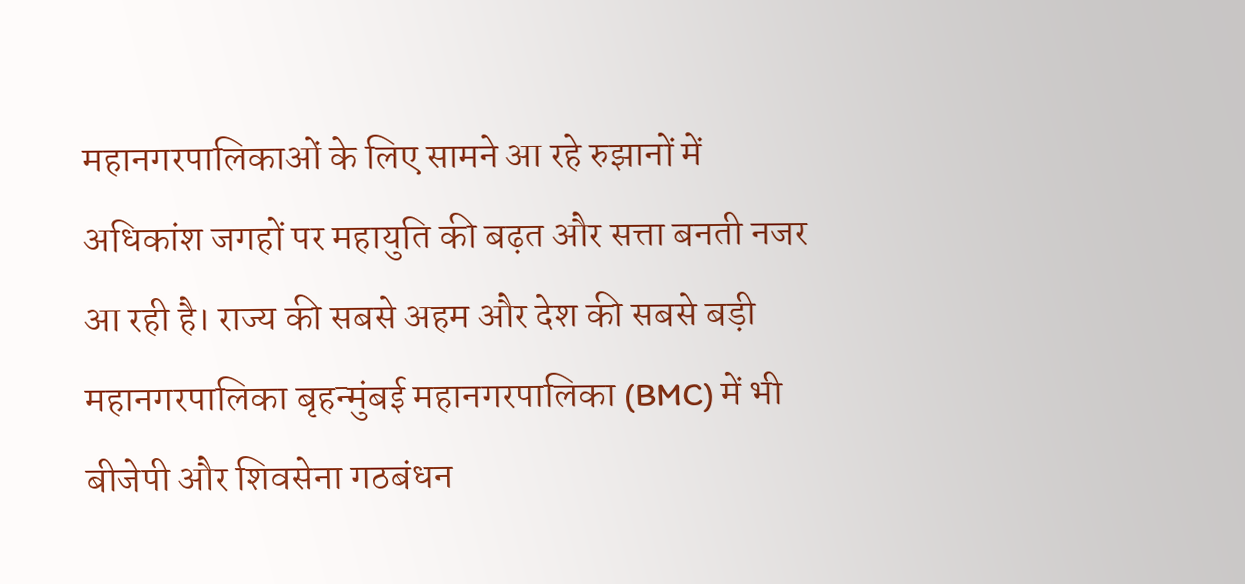महानगरपालिकाओं के लिए सामने आ रहे रुझानों में अधिकांश जगहों पर महायुति की बढ़त और सत्ता बनती नजर आ रही है। राज्य की सबसे अहम और देश की सबसे बड़ी महानगरपालिका बृहन्मुंबई महानगरपालिका (BMC) में भी बीजेपी और शिवसेना गठबंधन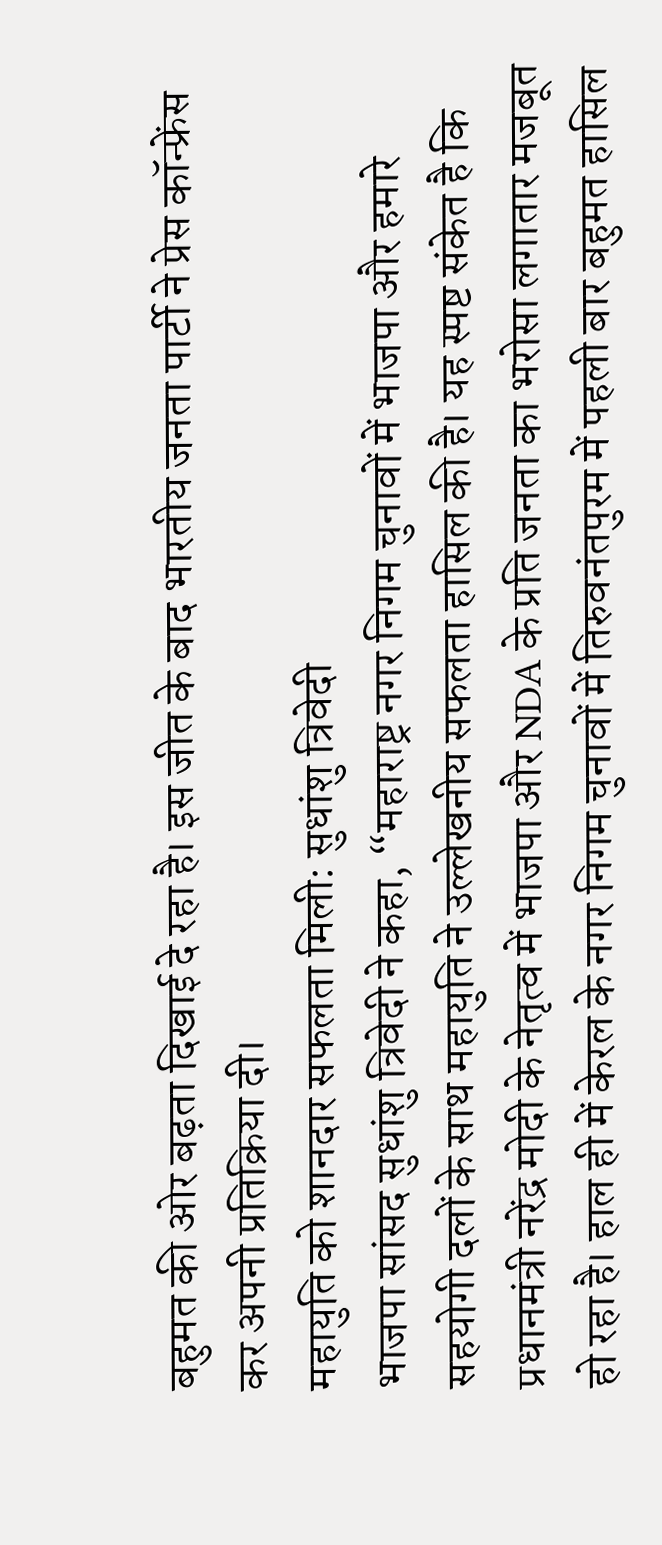बहुमत की ओर बढ़ता दिखाई दे रहा है। इस जीत के बाद भारतीय जनता पार्टी ने प्रेस कॉन्फ्रेंस कर अपनी प्रतिक्रिया दी।
महायुति को शानदार सफलता मिली: सुधांशु त्रिवेदी
भाजपा सांसद सुधांशु त्रिवेदी ने कहा, “महाराष्ट्र नगर निगम चुनावों में भाजपा और हमारे सहयोगी दलों के साथ महायुति ने उल्लेखनीय सफलता हासिल की है। यह स्पष्ट संकेत है कि प्रधानमंत्री नरेंद्र मोदी के नेतृत्व में भाजपा और NDA के प्रति जनता का भरोसा लगातार मजबूत हो रहा है। हाल ही में केरल के नगर निगम चुनावों में तिरुवनंतपुरम में पहली बार बहुमत हासिल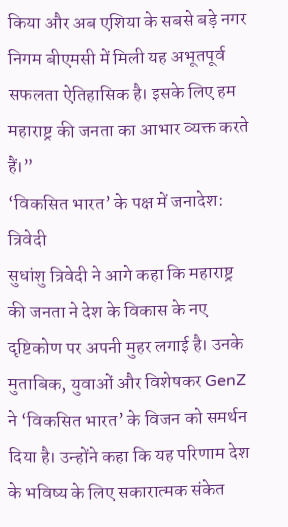किया और अब एशिया के सबसे बड़े नगर निगम बीएमसी में मिली यह अभूतपूर्व सफलता ऐतिहासिक है। इसके लिए हम महाराष्ट्र की जनता का आभार व्यक्त करते हैं।”
‘विकसित भारत’ के पक्ष में जनादेश: त्रिवेदी
सुधांशु त्रिवेदी ने आगे कहा कि महाराष्ट्र की जनता ने देश के विकास के नए दृष्टिकोण पर अपनी मुहर लगाई है। उनके मुताबिक, युवाओं और विशेषकर GenZ ने ‘विकसित भारत’ के विजन को समर्थन दिया है। उन्होंने कहा कि यह परिणाम देश के भविष्य के लिए सकारात्मक संकेत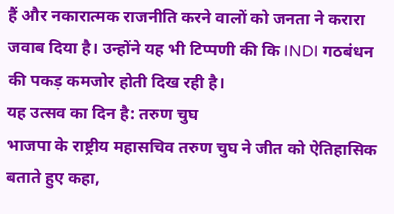हैं और नकारात्मक राजनीति करने वालों को जनता ने करारा जवाब दिया है। उन्होंने यह भी टिप्पणी की कि INDI गठबंधन की पकड़ कमजोर होती दिख रही है।
यह उत्सव का दिन है: तरुण चुघ
भाजपा के राष्ट्रीय महासचिव तरुण चुघ ने जीत को ऐतिहासिक बताते हुए कहा,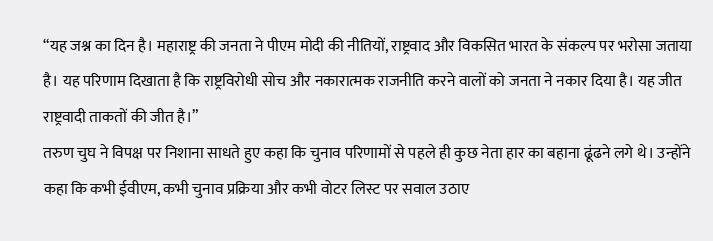“यह जश्न का दिन है। महाराष्ट्र की जनता ने पीएम मोदी की नीतियों, राष्ट्रवाद और विकसित भारत के संकल्प पर भरोसा जताया है। यह परिणाम दिखाता है कि राष्ट्रविरोधी सोच और नकारात्मक राजनीति करने वालों को जनता ने नकार दिया है। यह जीत राष्ट्रवादी ताकतों की जीत है।”
तरुण चुघ ने विपक्ष पर निशाना साधते हुए कहा कि चुनाव परिणामों से पहले ही कुछ नेता हार का बहाना ढूंढने लगे थे। उन्होंने कहा कि कभी ईवीएम, कभी चुनाव प्रक्रिया और कभी वोटर लिस्ट पर सवाल उठाए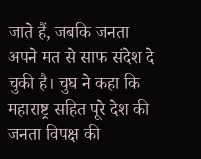जाते हैं, जबकि जनता अपने मत से साफ संदेश दे चुकी है। चुघ ने कहा कि महाराष्ट्र सहित पूरे देश की जनता विपक्ष की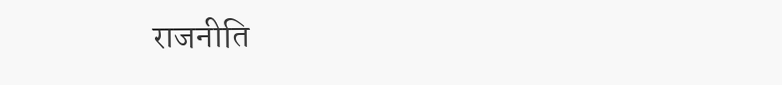राजनीति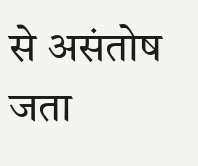से असंतोष जता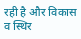रही है और विकास व स्थिर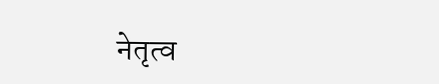नेतृत्व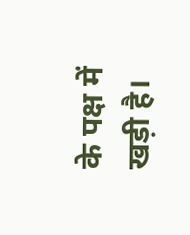के पक्ष में खड़ी है।